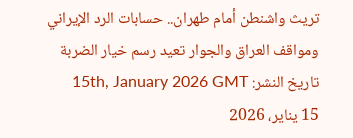تريث واشنطن أمام طهران.. حسابات الرد الإيراني ومواقف العراق والجوار تعيد رسم خيار الضربة
تاريخ النشر: 15th, January 2026 GMT
15 يناير، 2026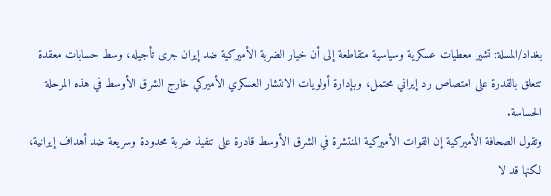بغداد/المسلة: تشير معطيات عسكرية وسياسية متقاطعة إلى أن خيار الضربة الأميركية ضد إيران جرى تأجيله، وسط حسابات معقدة تتعلق بالقدرة على امتصاص رد إيراني محتمل، وبإدارة أولويات الانتشار العسكري الأميركي خارج الشرق الأوسط في هذه المرحلة الحساسة.
وتقول الصحافة الأميركية إن القوات الأميركية المنتشرة في الشرق الأوسط قادرة على تنفيذ ضربة محدودة وسريعة ضد أهداف إيرانية، لكنها قد لا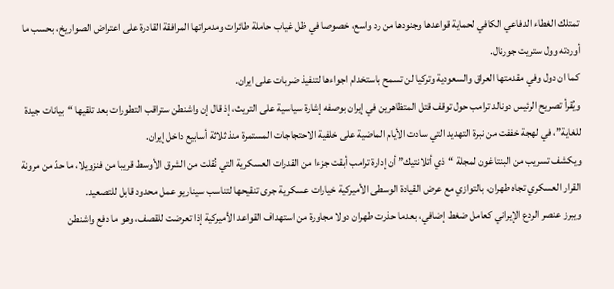تمتلك الغطاء الدفاعي الكافي لحماية قواعدها وجنودها من رد واسع، خصوصا في ظل غياب حاملة طائرات ومدمراتها المرافقة القادرة على اعتراض الصواريخ، بحسب ما أوردته وول ستريت جورنال.
كما ان دول وفي مقدمتها العراق والسعودية وتركيا لن تسمح باستخدام اجواءها لتنفيذ ضربات على ايران.
ويُقرأ تصريح الرئيس دونالد ترامب حول توقف قتل المتظاهرين في إيران بوصفه إشارة سياسية على التريث، إذ قال إن واشنطن ستراقب التطورات بعد تلقيها “بيانات جيدة للغاية”، في لهجة خففت من نبرة التهديد التي سادت الأيام الماضية على خلفية الاحتجاجات المستمرة منذ ثلاثة أسابيع داخل إيران.
ويكشف تسريب من البنتاغون لمجلة “ذي أتلانتيك” أن إدارة ترامب أبقت جزءا من القدرات العسكرية التي نُقلت من الشرق الأوسط قريبا من فنزويلا، ما حدّ من مرونة القرار العسكري تجاه طهران، بالتوازي مع عرض القيادة الوسطى الأميركية خيارات عسكرية جرى تنقيحها لتناسب سيناريو عمل محدود قابل للتصعيد.
ويبرز عنصر الردع الإيراني كعامل ضغط إضافي، بعدما حذرت طهران دولا مجاورة من استهداف القواعد الأميركية إذا تعرضت للقصف، وهو ما دفع واشنطن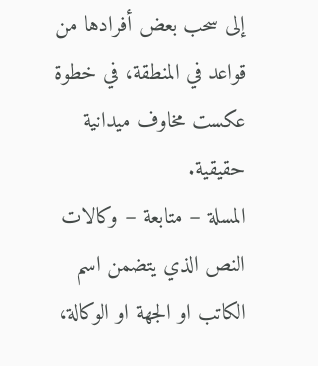إلى سحب بعض أفرادها من قواعد في المنطقة، في خطوة عكست مخاوف ميدانية حقيقية.
المسلة – متابعة – وكالات
النص الذي يتضمن اسم الكاتب او الجهة او الوكالة،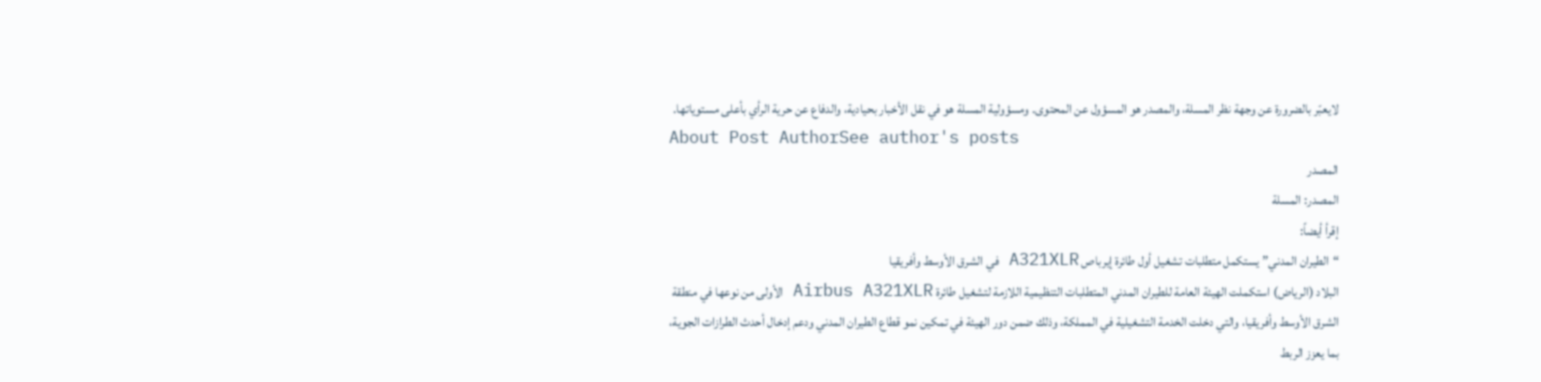لايعبّر بالضرورة عن وجهة نظر المسلة، والمصدر هو المسؤول عن المحتوى. ومسؤولية المسلة هو في نقل الأخبار بحيادية، والدفاع عن حرية الرأي بأعلى مستوياتها.
About Post AuthorSee author's posts
المصدر
المصدر: المسلة
إقرأ أيضاً:
“الطيران المدني” يستكمل متطلبات تشغيل أول طائرة إيرباص A321XLR في الشرق الأوسط وأفريقيا
البلاد (الرياض) استكملت الهيئة العامة للطيران المدني المتطلبات التنظيمية اللازمة لتشغيل طائرة Airbus A321XLR الأولى من نوعها في منطقة الشرق الأوسط وأفريقيا، والتي دخلت الخدمة التشغيلية في المملكة، وذلك ضمن دور الهيئة في تمكين نمو قطاع الطيران المدني ودعم إدخال أحدث الطرازات الجوية، بما يعزز الربط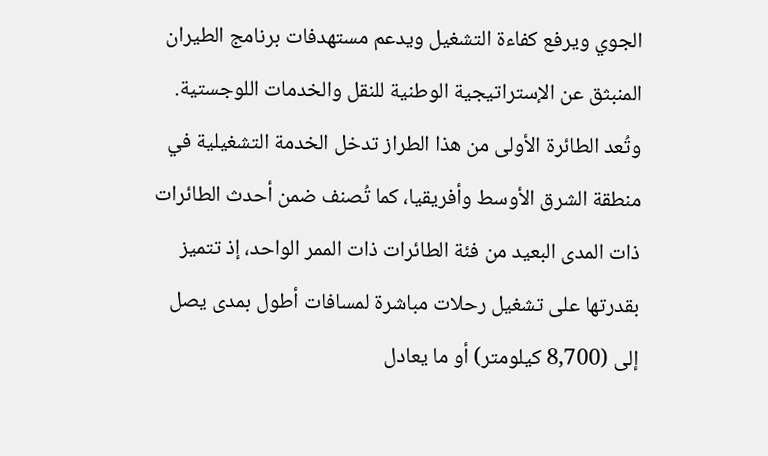الجوي ويرفع كفاءة التشغيل ويدعم مستهدفات برنامج الطيران المنبثق عن الإستراتيجية الوطنية للنقل والخدمات اللوجستية.
وتُعد الطائرة الأولى من هذا الطراز تدخل الخدمة التشغيلية في منطقة الشرق الأوسط وأفريقيا، كما تُصنف ضمن أحدث الطائرات ذات المدى البعيد من فئة الطائرات ذات الممر الواحد، إذ تتميز بقدرتها على تشغيل رحلات مباشرة لمسافات أطول بمدى يصل إلى (8,700 كيلومتر) أو ما يعادل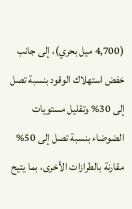(4,700 ميل بحري)، إلى جانب خفض استهلاك الوقود بنسبة تصل إلى 30% وتقليل مستويات الضوضاء بنسبة تصل إلى 50% مقارنة بالطرازات الأخرى، بما يتيح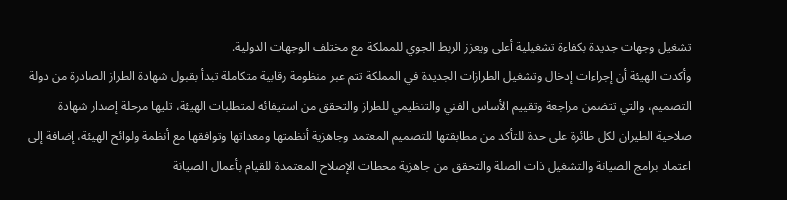تشغيل وجهات جديدة بكفاءة تشغيلية أعلى ويعزز الربط الجوي للمملكة مع مختلف الوجهات الدولية.
وأكدت الهيئة أن إجراءات إدخال وتشغيل الطرازات الجديدة في المملكة تتم عبر منظومة رقابية متكاملة تبدأ بقبول شهادة الطراز الصادرة من دولة التصميم، والتي تتضمن مراجعة وتقييم الأساس الفني والتنظيمي للطراز والتحقق من استيفائه لمتطلبات الهيئة، تليها مرحلة إصدار شهادة صلاحية الطيران لكل طائرة على حدة للتأكد من مطابقتها للتصميم المعتمد وجاهزية أنظمتها ومعداتها وتوافقها مع أنظمة ولوائح الهيئة، إضافة إلى اعتماد برامج الصيانة والتشغيل ذات الصلة والتحقق من جاهزية محطات الإصلاح المعتمدة للقيام بأعمال الصيانة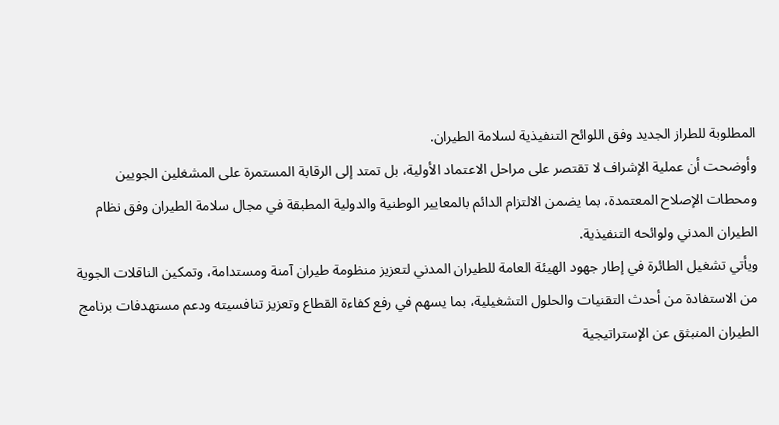المطلوبة للطراز الجديد وفق اللوائح التنفيذية لسلامة الطيران.
وأوضحت أن عملية الإشراف لا تقتصر على مراحل الاعتماد الأولية، بل تمتد إلى الرقابة المستمرة على المشغلين الجويين ومحطات الإصلاح المعتمدة، بما يضمن الالتزام الدائم بالمعايير الوطنية والدولية المطبقة في مجال سلامة الطيران وفق نظام الطيران المدني ولوائحه التنفيذية.
ويأتي تشغيل الطائرة في إطار جهود الهيئة العامة للطيران المدني لتعزيز منظومة طيران آمنة ومستدامة، وتمكين الناقلات الجوية من الاستفادة من أحدث التقنيات والحلول التشغيلية، بما يسهم في رفع كفاءة القطاع وتعزيز تنافسيته ودعم مستهدفات برنامج الطيران المنبثق عن الإستراتيجية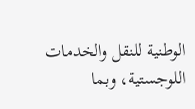الوطنية للنقل والخدمات اللوجستية، وبما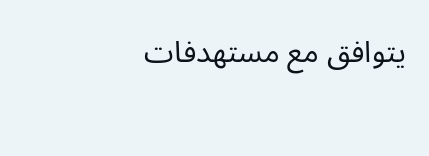يتوافق مع مستهدفات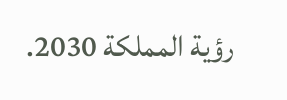رؤية المملكة 2030.